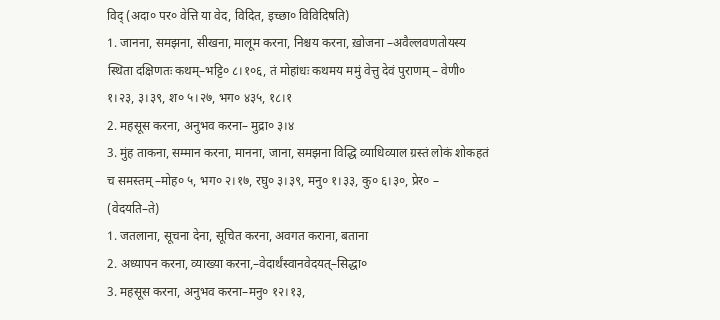विद् (अदा० पर० वेत्ति या वेद, विदित, इच्छा० विविदिषति)
1. जानना, समझना, सीखना, मालूम करना, निश्चय करना, ख़ोजना –अवैल्लवणतोयस्य स्थिता दक्षिणतः कथम्–भट्टि० ८।१०६, तं मोहांधः कथमय ममुं वेत्तु देवं पुराणम् – वेणी० १।२३, ३।३९, श० ५।२७, भग० ४३५, १८।१
2. महसूस करना, अनुभव करना– मुद्रा० ३।४
3. मुंह ताकना, सम्मान करना, मानना, जाना, समझना विद्धि व्याधिव्याल ग्रस्तं लोकं शोकहतं च समस्तम् –मोह० ५, भग० २।१७, रघु० ३।३९, मनु० १।३३, कु० ६।३०, प्रेर० – (वेदयति–ते)
1. जतलाना, सूचना देना, सूचित करना, अवगत कराना, बताना
2. अध्यापन करना, व्याख्या करना,–वेदार्थंस्वानवेदयत्–सिद्धा०
3. महसूस करना, अनुभव करना–मनु० १२।१३,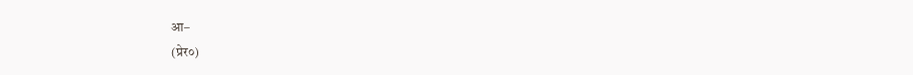आ–
(प्रेर०)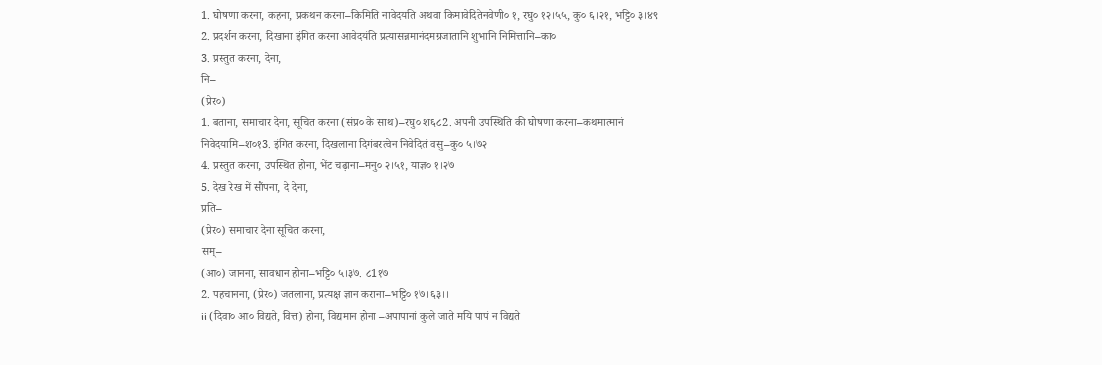1. घोषणा करना, कहना, प्रकथन करना–किमिति नावेदयति अथवा किमावेदितेनवेणी० १, रघु० १२।५५, कु० ६।२१, भट्टि० ३।४९
2. प्रदर्शन करना, दिखाना इंगित करना आवेदयंति प्रत्यासन्नमानंदमग्रजातानि शुभानि निमित्तानि–का०
3. प्रस्तुत करना, देना,
नि–
(प्रेर०)
1. बताना, समाचार देना, सूचित करना (संप्र० के साथ)–रघु० श६८2. अपनी उपस्थिति की घोषणा करना–कथमात्मानं निवेदयामि–श०१3. इंगित करना, दिखलाना दिगंबरत्वेन निवेदितं वसु–कु० ५।७२
4. प्रस्तुत करना, उपस्थित होना, भेंट चढ़ाना–मनु० २।५१, याज्ञ० १।२७
5. देख रेख में सौंपना, दे देना,
प्रति–
(प्रेर०) समाचार देना सूचित करना,
सम्–
(आ०) जानना, सावधान होना–भट्टि० ५।३७. ८1१७
2. पहचानना, (प्रेर०) जतलाना, प्रत्यक्ष ज्ञान कराना–भट्टि० १७।६३।।
ii (दिवा० आ० विद्यते, वित्त) होना, विद्यमान होना –अपापानां कुले जाते मयि पापं न विद्यते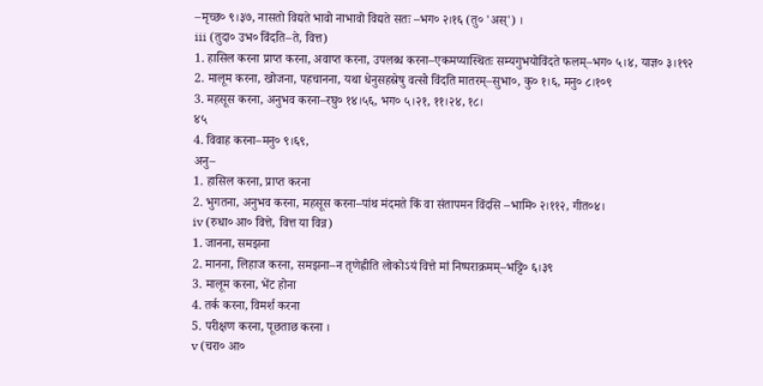–मृच्छ० ९।३७, नासतो विद्यते भावो नाभावो विद्यते सतः –भग० २।१६ (तु० 'अस्') ।
iii (तुदा० उभ० विंदति–ते, वित्त)
1. हासिल करना प्राप्त करना, अवाप्त करना, उपलब्ध करना–एकमप्यास्थितः सम्यगुभयोविंदते फलम्–भग० ५।४, याज्ञ० ३।१९२
2. मालूम करना, खोजना, पहचानना, यथा धेनुसहस्रेषु वत्सो विंदति मातरम्–सुभा०, कु० १।६, मनु० ८।१०९
3. महसूस करना, अनुभव करना–रघु० १४।५६, भग० ५।२१, ११।२४, १८।
४५
4. विवाह करना–मनु० ९।६९,
अनु–
1. हासिल करना, प्राप्त करना
2. भुगतना, अनुभव करना, महसूस करना–पांथ मंदमते किं वा संतापमन विंदसि –भामि० २।११२, गीत०४।
iv (रुधा० आ० वित्ते, वित्त या विन्न)
1. जानना, समझना
2. मानना, लिहाज करना, समझना–न तृणेह्नीति लोकोऽयं वित्ते मां निष्पराक्रमम्–भट्टि० ६।३९
3. मालूम करना, भेंट होना
4. तर्क करना, विमर्श करना
5. परीक्षण करना, पूछताछ करना ।
v (चरा० आ०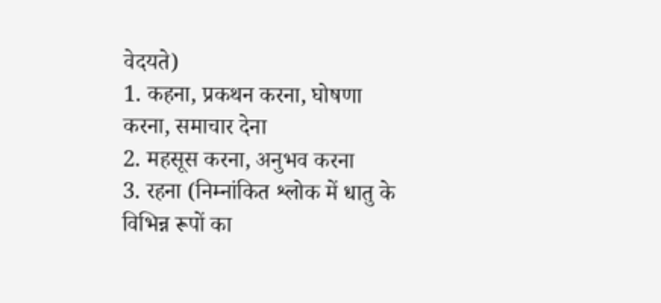वेदयते)
1. कहना, प्रकथन करना, घोषणा करना, समाचार देना
2. महसूस करना, अनुभव करना
3. रहना (निम्नांकित श्लोक में धातु के विभिन्न रूपों का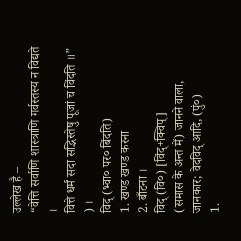उल्लेख है –
“वेत्ति सर्वाणि शास्त्राणि गर्वस्तस्य न विद्यते ।
वित्ते धर्मं सदा सद्भिस्तेषु पूजां च विंदति ॥”
) ।
विद् (भ्वा० पर० बिंदति)
1. खण्ड खण्ड करना
2. बाँटना ।
विद् (वि०) [विंद्+क्विप्]
(समास के अन्त में) जानने वाला, जानकार; वेदविद् आदि, (पुं०)
1.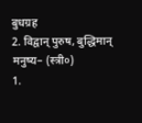बुधग्रह
2. विद्वान् पुरुष, बुद्धिमान् मनुष्य– (स्त्री०)
1.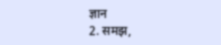ज्ञान
2. समझ,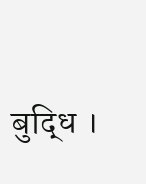बुद्धि ।